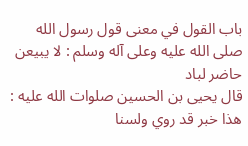باب القول في معنى قول رسول الله
صلى الله عليه وعلى آله وسلم : لا يبيعن حاضر لباد
قال يحيى بن الحسين صلوات الله عليه : هذا خبر قد روي ولسنا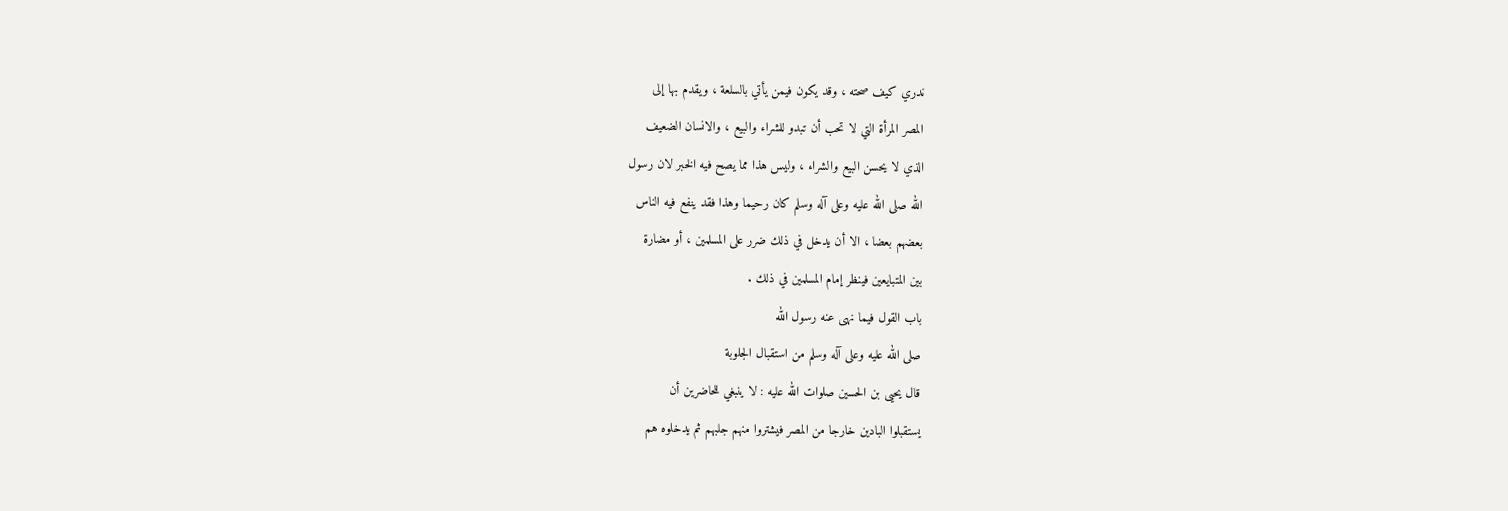ندري كيف صحته ، وقد يكون فيمن يأتي بالسلعة ، ويقدم بها إلى
المصر المرأة التي لا تحب أن تبدو للشراء والبيع ، والانسان الضعيف
الذي لا يحسن البيع والشراء ، وليس هذا مما يصح فيه الخبر لان رسول
الله صلى الله عليه وعلى آله وسلم كان رحيما وهذا فقد ينفع فيه الناس
بعضهم بعضا ، الا أن يدخل في ذلك ضرر على المسلمين ، أو مضارة
بين المتبايعين فينظر إمام المسلمين في ذلك .
باب القول فيما نهى عنه رسول الله
صلى الله عليه وعلى آله وسلم من استقبال الجلوبة
قال يحيى بن الحسين صلوات الله عليه : لا ينبغي للحاضرين أن
يستقبلوا البادين خارجا من المصر فيشتروا منهم جلبهم ثم يدخلوه هم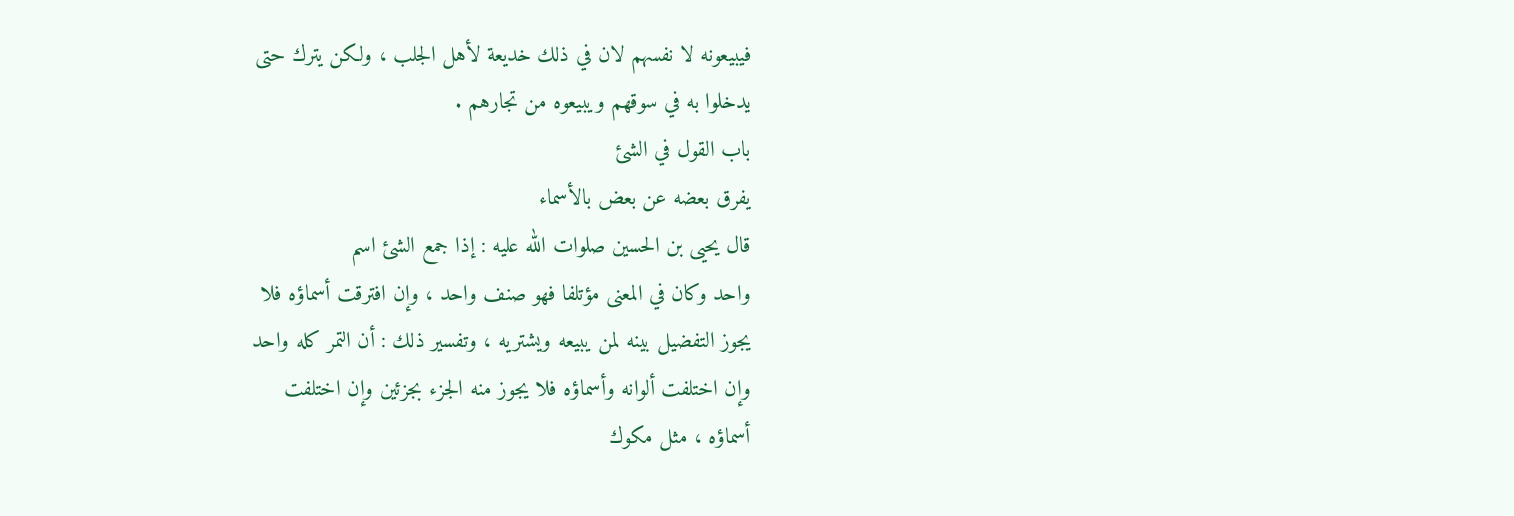فيبيعونه لا نفسهم لان في ذلك خديعة لأهل الجلب ، ولكن يترك حتى
يدخلوا به في سوقهم ويبيعوه من تجارهم .
باب القول في الشئ
يفرق بعضه عن بعض بالأسماء
قال يحيى بن الحسين صلوات الله عليه : إذا جمع الشئ اسم
واحد وكان في المعنى مؤتلفا فهو صنف واحد ، وإن افترقت أسماؤه فلا
يجوز التفضيل بينه لمن يبيعه ويشتريه ، وتفسير ذلك : أن التمر كله واحد
وإن اختلفت ألوانه وأسماؤه فلا يجوز منه الجزء بجزئين وإن اختلفت
أسماؤه ، مثل مكوك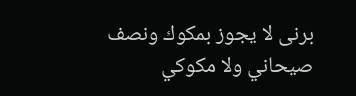برنى لا يجوز بمكوك ونصف صيحاني ولا مكوكي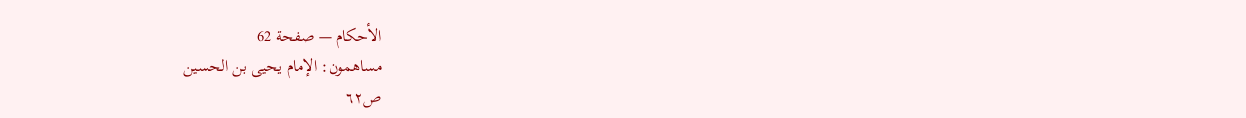الأحكام — صفحة 62
مساهمون: الإمام يحيى بن الحسين
ص٦٢